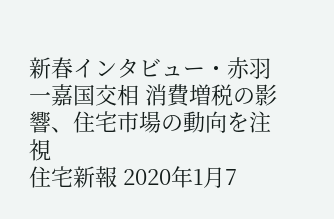新春インタビュー・赤羽一嘉国交相 消費増税の影響、住宅市場の動向を注視
住宅新報 2020年1月7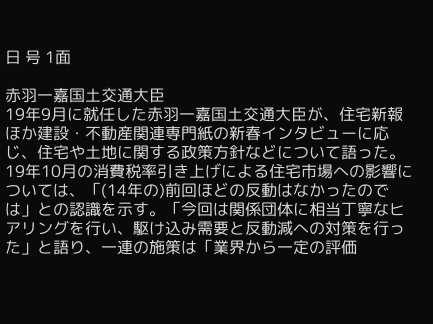日 号 1面

赤羽一嘉国土交通大臣
19年9月に就任した赤羽一嘉国土交通大臣が、住宅新報ほか建設・不動産関連専門紙の新春インタビューに応じ、住宅や土地に関する政策方針などについて語った。
19年10月の消費税率引き上げによる住宅市場への影響については、「(14年の)前回ほどの反動はなかったのでは」との認識を示す。「今回は関係団体に相当丁寧なヒアリングを行い、駆け込み需要と反動減への対策を行った」と語り、一連の施策は「業界から一定の評価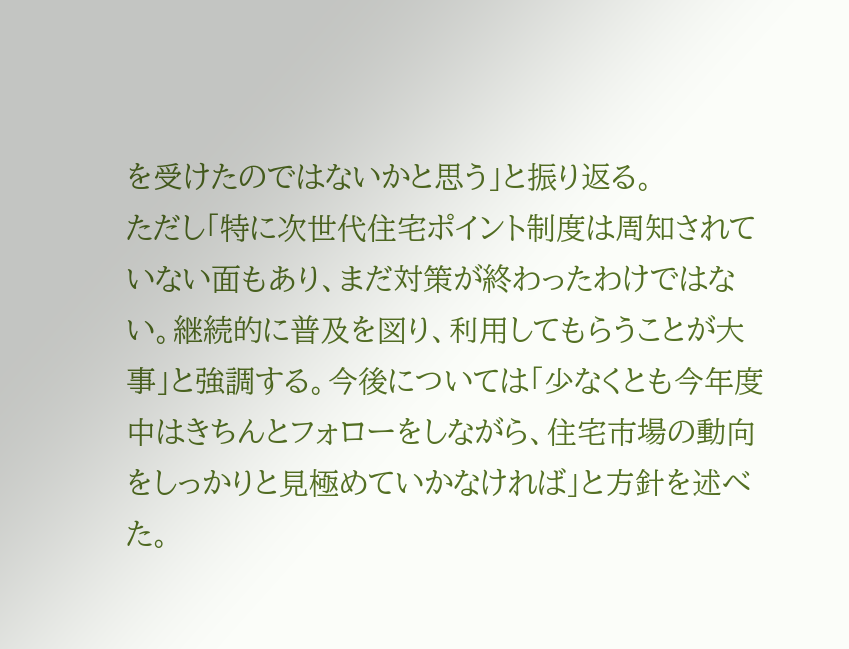を受けたのではないかと思う」と振り返る。
ただし「特に次世代住宅ポイント制度は周知されていない面もあり、まだ対策が終わったわけではない。継続的に普及を図り、利用してもらうことが大事」と強調する。今後については「少なくとも今年度中はきちんとフォローをしながら、住宅市場の動向をしっかりと見極めていかなければ」と方針を述べた。